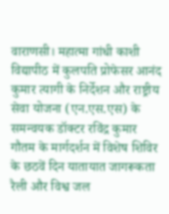वाराणसी। महात्मा गांधी काशी विद्यापीठ में कुलपति प्रोफेसर आनंद कुमार त्यागी के निर्देशन और राष्ट्रीय सेवा योजना (एन.एस.एस) के समन्वयक डॉक्टर रविंद्र कुमार गौतम के मार्गदर्शन में विशेष शिविर के छठवें दिन यातायात जागरूकता रैली और विश्व जल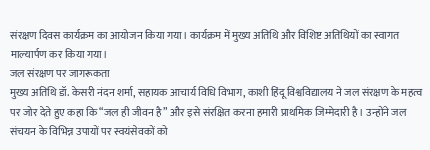संरक्षण दिवस कार्यक्रम का आयोजन किया गया। कार्यक्रम में मुख्य अतिथि और विशिष्ट अतिथियों का स्वागत माल्यार्पण कर किया गया।
जल संरक्षण पर जागरूकता
मुख्य अतिथि डॉ. केसरी नंदन शर्मा, सहायक आचार्य विधि विभाग, काशी हिंदू विश्वविद्यालय ने जल संरक्षण के महत्व पर जोर देते हुए कहा कि “जल ही जीवन है” और इसे संरक्षित करना हमारी प्राथमिक जिम्मेदारी है। उन्होंने जल संचयन के विभिन्न उपायों पर स्वयंसेवकों को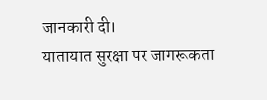जानकारी दी।
यातायात सुरक्षा पर जागरूकता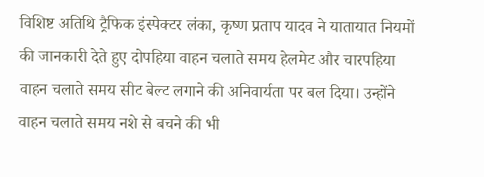विशिष्ट अतिथि ट्रैफिक इंस्पेक्टर लंका, कृष्ण प्रताप यादव ने यातायात नियमों की जानकारी देते हुए दोपहिया वाहन चलाते समय हेलमेट और चारपहिया वाहन चलाते समय सीट बेल्ट लगाने की अनिवार्यता पर बल दिया। उन्होंने वाहन चलाते समय नशे से बचने की भी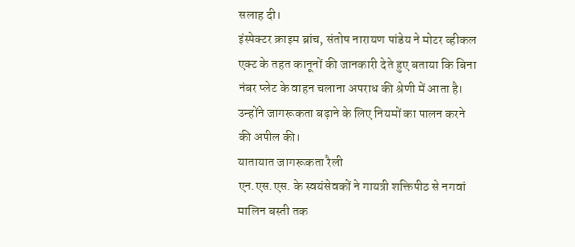सलाह दी।
इंस्पेक्टर क्राइम ब्रांच, संतोष नारायण पांडेय ने मोटर व्हीकल एक्ट के तहत कानूनों की जानकारी देते हुए बताया कि बिना नंबर प्लेट के वाहन चलाना अपराध की श्रेणी में आता है। उन्होंने जागरूकता बढ़ाने के लिए नियमों का पालन करने की अपील की।
यातायात जागरूकता रैली
एन.एस.एस. के स्वयंसेवकों ने गायत्री शक्तिपीठ से नगवां मालिन बस्ती तक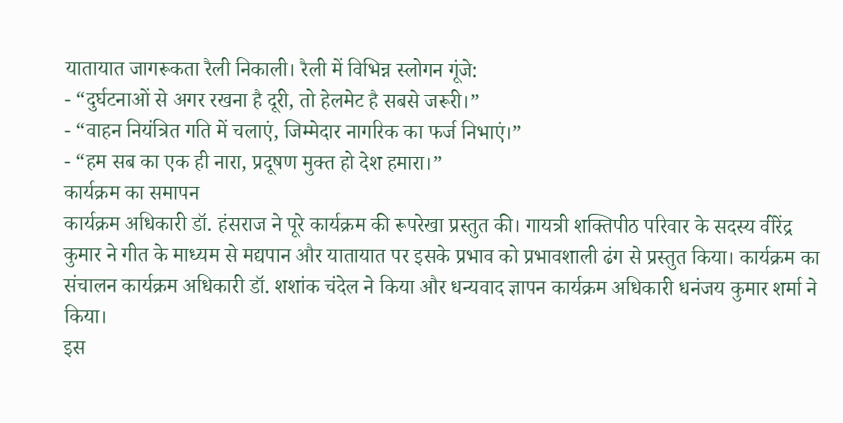यातायात जागरूकता रैली निकाली। रैली में विभिन्न स्लोगन गूंजे:
- “दुर्घटनाओं से अगर रखना है दूरी, तो हेलमेट है सबसे जरूरी।”
- “वाहन नियंत्रित गति में चलाएं, जिम्मेदार नागरिक का फर्ज निभाएं।”
- “हम सब का एक ही नारा, प्रदूषण मुक्त हो देश हमारा।”
कार्यक्रम का समापन
कार्यक्रम अधिकारी डॉ. हंसराज ने पूरे कार्यक्रम की रूपरेखा प्रस्तुत की। गायत्री शक्तिपीठ परिवार के सदस्य वीरेंद्र कुमार ने गीत के माध्यम से मद्यपान और यातायात पर इसके प्रभाव को प्रभावशाली ढंग से प्रस्तुत किया। कार्यक्रम का संचालन कार्यक्रम अधिकारी डॉ. शशांक चंदेल ने किया और धन्यवाद ज्ञापन कार्यक्रम अधिकारी धनंजय कुमार शर्मा ने किया।
इस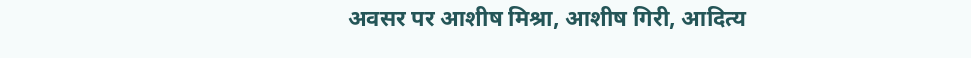अवसर पर आशीष मिश्रा, आशीष गिरी, आदित्य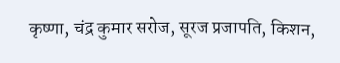कृष्णा, चंद्र कुमार सरोज, सूरज प्रजापति, किशन,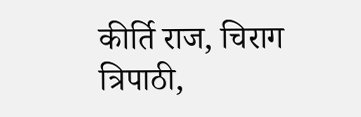कीर्ति राज, चिराग त्रिपाठी,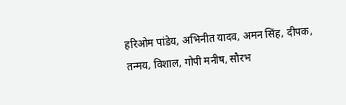हरिओम पांडेय, अभिनीत यादव, अमन सिंह, दीपक, तन्मय, विशाल, गोपी मनीष, सौरभ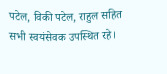पटेल, विकी पटेल, राहुल सहित सभी स्वयंसेवक उपस्थित रहे।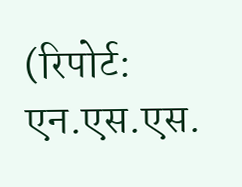(रिपोर्ट: एन.एस.एस.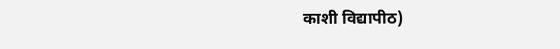काशी विद्यापीठ)